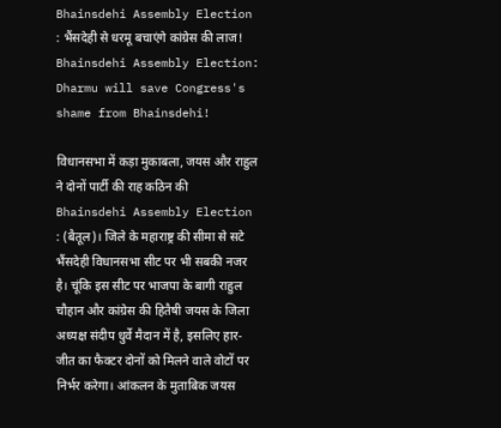Bhainsdehi Assembly Election : भैंसदेही से धरमू बचाएंगे कांग्रेस की लाज!
Bhainsdehi Assembly Election: Dharmu will save Congress's shame from Bhainsdehi!

विधानसभा में कड़ा मुकाबला, जयस और राहुल ने दोनों पार्टी की राह कठिन की
Bhainsdehi Assembly Election : (बैतूल)। जिले के महाराष्ट्र की सीमा से सटे भैंसदेही विधानसभा सीट पर भी सबकी नजर है। चूंकि इस सीट पर भाजपा के बागी राहुल चौहान और कांग्रेस की हितैषी जयस के जिला अध्यक्ष संदीप धुर्वे मैदान में है, इसलिए हार-जीत का फैक्टर दोनों को मिलने वाले वोटों पर निर्भर करेगा। आंकलन के मुताबिक जयस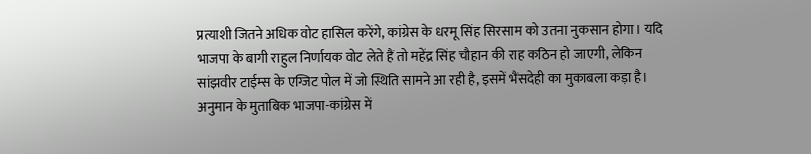प्रत्याशी जितने अधिक वोट हासिल करेंगे, कांग्रेस के धरमू सिंह सिरसाम को उतना नुकसान होगा। यदि भाजपा के बागी राहुल निर्णायक वोट लेते हैं तो महेंद्र सिंह चौहान की राह कठिन हो जाएगी, लेकिन सांझवीर टाईम्स के एग्जिट पोल में जो स्थिति सामने आ रही है, इसमें भैंसदेही का मुकाबला कड़ा है।
अनुमान के मुताबिक भाजपा-कांग्रेस में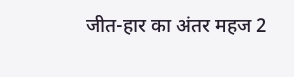जीत-हार का अंतर महज 2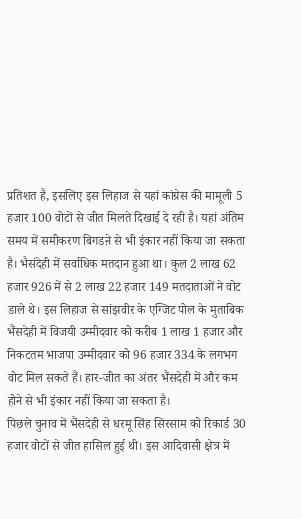प्रतिशत है, इसलिए इस लिहाज से यहां कांग्रेस की मामूली 5 हजार 100 वोटों से जीत मिलते दिखाई दे रही है। यहां अंतिम समय में समीकरण बिगडऩे से भी इंकार नहीं किया जा सकता है। भैसंदेही में सर्वाधिक मतदान हुआ था। कुल 2 लाख 62 हजार 926 में से 2 लाख 22 हजार 149 मतदाताओं ने वोट डाले थे। इस लिहाज से सांझवीर के एग्जिट पोल के मुताबिक भैंसदेही में विजयी उम्मीदवार को करीब 1 लाख 1 हजार और निकटतम भाजपा उम्मीदवार को 96 हजार 334 के लगभग वोट मिल सकते हैं। हार-जीत का अंतर भैंसदेही में और कम होने से भी इंकार नहीं किया जा सकता है।
पिछले चुनाव में भैंसदेही से धरमू सिंह सिरसाम को रिकार्ड 30 हजार वोटों से जीत हासिल हुई थी। इस आदिवासी क्षेत्र में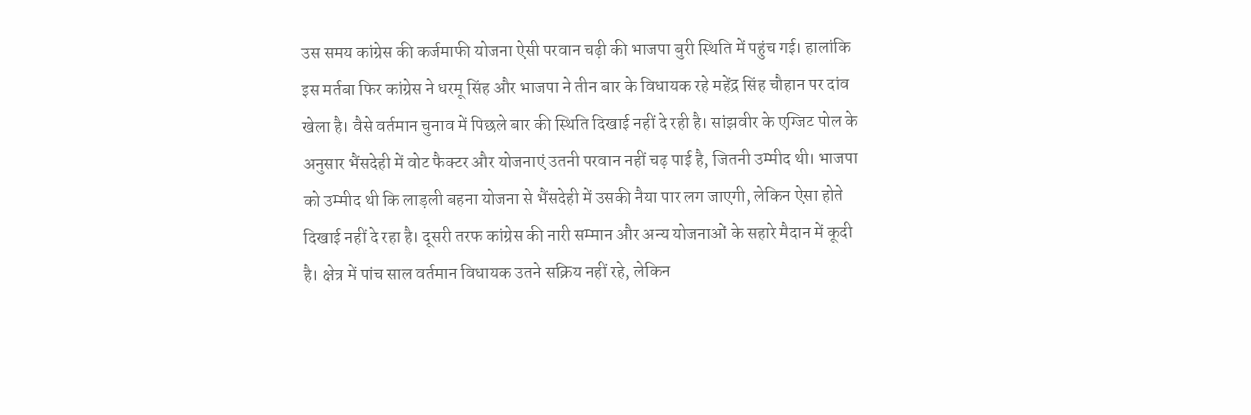उस समय कांग्रेस की कर्जमाफी योजना ऐसी परवान चढ़ी की भाजपा बुरी स्थिति में पहुंच गई। हालांकि इस मर्तबा फिर कांग्रेस ने धरमू सिंह और भाजपा ने तीन बार के विधायक रहे महेंद्र सिंह चौहान पर दांव खेला है। वैसे वर्तमान चुनाव में पिछले बार की स्थिति दिखाई नहीं दे रही है। सांझवीर के एग्जिट पोल के अनुसार भैंसदेही में वोट फैक्टर और योजनाएं उतनी परवान नहीं चढ़ पाई है, जितनी उम्मीद थी। भाजपा को उम्मीद थी कि लाड़ली बहना योजना से भैंसदेही में उसकी नैया पार लग जाएगी, लेकिन ऐसा होते दिखाई नहीं दे रहा है। दूसरी तरफ कांग्रेस की नारी सम्मान और अन्य योजनाओं के सहारे मैदान में कूदी है। क्षेत्र में पांच साल वर्तमान विधायक उतने सक्रिय नहीं रहे, लेकिन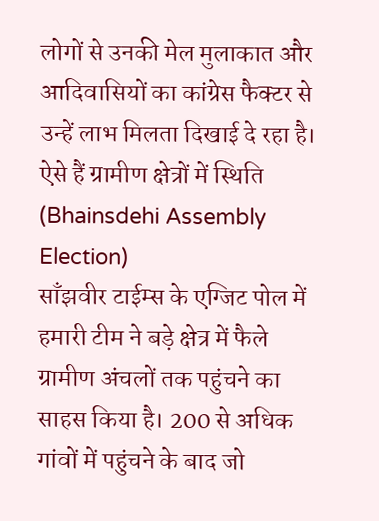लोगों से उनकी मेल मुलाकात और आदिवासियों का कांग्रेस फैक्टर से उन्हें लाभ मिलता दिखाई दे रहा है।
ऐसे हैं ग्रामीण क्षेत्रों में स्थिति (Bhainsdehi Assembly Election)
साँझवीर टाईम्स के एग्जिट पोल में हमारी टीम ने बड़े क्षेत्र में फैले ग्रामीण अंचलों तक पहुंचने का साहस किया है। 200 से अधिक गांवों में पहुंचने के बाद जो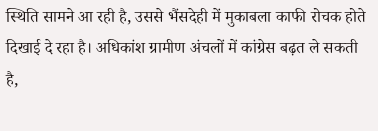स्थिति सामने आ रही है, उससे भैंसदेही में मुकाबला काफी रोचक होते दिखाई दे रहा है। अधिकांश ग्रामीण अंचलों में कांग्रेस बढ़त ले सकती है,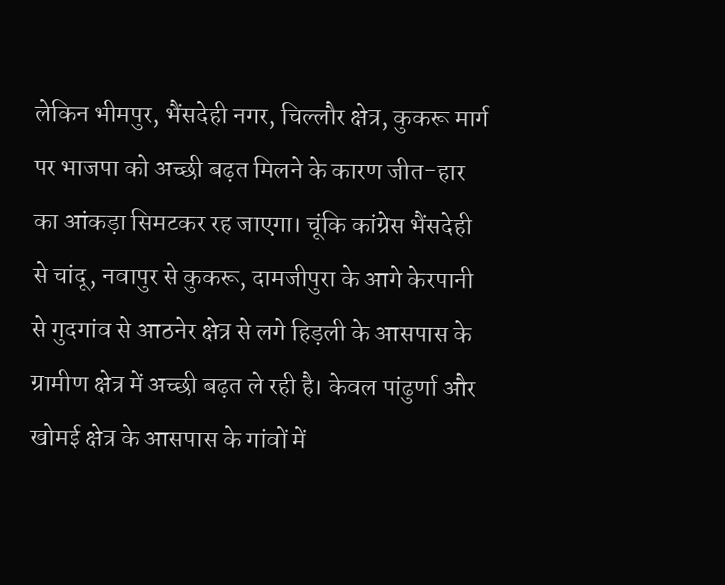लेकिन भीमपुर, भैंसदेही नगर, चिल्लौर क्षेत्र, कुकरू मार्ग पर भाजपा को अच्छी बढ़त मिलने के कारण जीत-हार का आंकड़ा सिमटकर रह जाएगा। चूंकि कांग्रेस भैंसदेही से चांदू, नवापुर से कुकरू, दामजीपुरा के आगे केरपानी से गुदगांव से आठनेर क्षेत्र से लगे हिड़ली के आसपास के ग्रामीण क्षेत्र में अच्छी बढ़त ले रही है। केवल पांढुर्णा और खोमई क्षेत्र के आसपास के गांवों में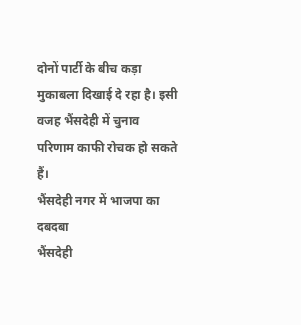दोनों पार्टी के बीच कड़ा मुकाबला दिखाई दे रहा है। इसी वजह भैंसदेही में चुनाव परिणाम काफी रोचक हो सकते हैं।
भैंसदेही नगर में भाजपा का दबदबा
भैंसदेही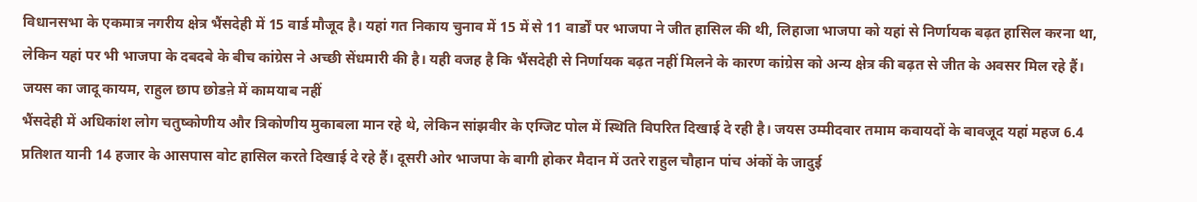विधानसभा के एकमात्र नगरीय क्षेत्र भैंसदेही में 15 वार्ड मौजूद है। यहां गत निकाय चुनाव में 15 में से 11 वार्डों पर भाजपा ने जीत हासिल की थी, लिहाजा भाजपा को यहां से निर्णायक बढ़त हासिल करना था, लेकिन यहां पर भी भाजपा के दबदबे के बीच कांग्रेस ने अच्छी सेंधमारी की है। यही वजह है कि भैंसदेही से निर्णायक बढ़त नहीं मिलने के कारण कांग्रेस को अन्य क्षेत्र की बढ़त से जीत के अवसर मिल रहे हैं।
जयस का जादू कायम, राहुल छाप छोडऩे में कामयाब नहीं
भैंसदेही में अधिकांश लोग चतुष्कोणीय और त्रिकोणीय मुकाबला मान रहे थे, लेकिन सांझवीर के एग्जिट पोल में स्थिति विपरित दिखाई दे रही है। जयस उम्मीदवार तमाम कवायदों के बावजूद यहां महज 6.4 प्रतिशत यानी 14 हजार के आसपास वोट हासिल करते दिखाई दे रहे हैं। दूसरी ओर भाजपा के बागी होकर मैदान में उतरे राहुल चौहान पांच अंकों के जादुई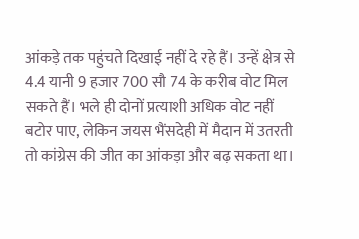आंकड़े तक पहुंचते दिखाई नहीं दे रहे हैं। उन्हें क्षेत्र से 4.4 यानी 9 हजार 700 सौ 74 के करीब वोट मिल सकते हैं। भले ही दोनों प्रत्याशी अधिक वोट नहीं बटोर पाए, लेकिन जयस भैंसदेही में मैदान में उतरती तो कांग्रेस की जीत का आंकड़ा और बढ़ सकता था।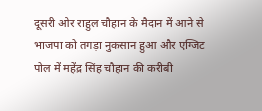दूसरी ओर राहुल चौहान के मैदान में आने से भाजपा को तगड़ा नुकसान हुआ और एग्जिट पोल में महेंद्र सिंह चौहान की करीबी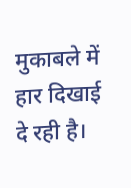मुकाबले में हार दिखाई दे रही है।